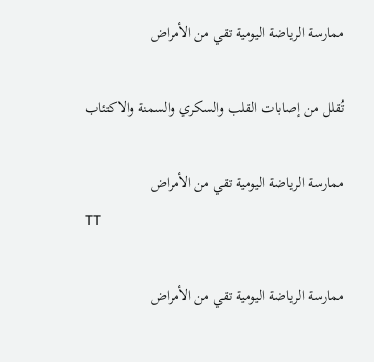ممارسة الرياضة اليومية تقي من الأمراض

تُقلل من إصابات القلب والسكري والسمنة والاكتئاب

ممارسة الرياضة اليومية تقي من الأمراض
TT

ممارسة الرياضة اليومية تقي من الأمراض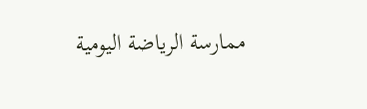ممارسة الرياضة اليومية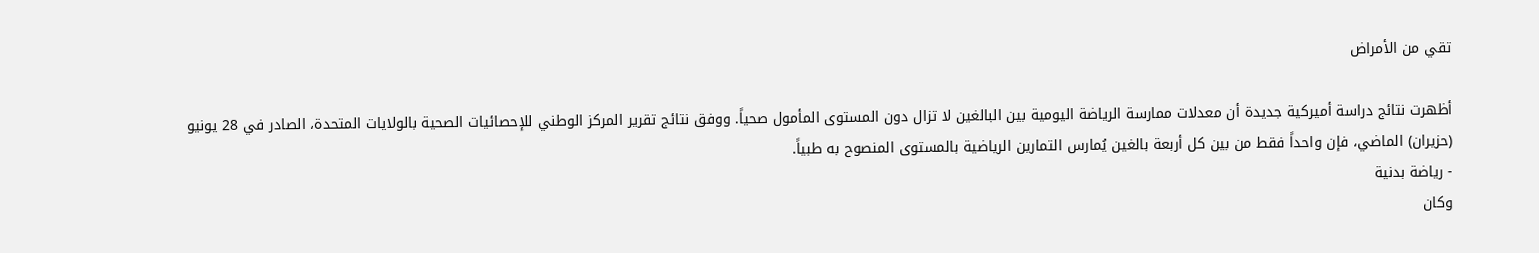تقي من الأمراض

أظهرت نتائج دراسة أميركية جديدة أن معدلات ممارسة الرياضة اليومية بين البالغين لا تزال دون المستوى المأمول صحياً. ووفق نتائج تقرير المركز الوطني للإحصائيات الصحية بالولايات المتحدة، الصادر في 28 يونيو (حزيران) الماضي، فإن واحداً فقط من بين كل أربعة بالغين يُمارس التمارين الرياضية بالمستوى المنصوح به طبياً.
- رياضة بدنية
وكان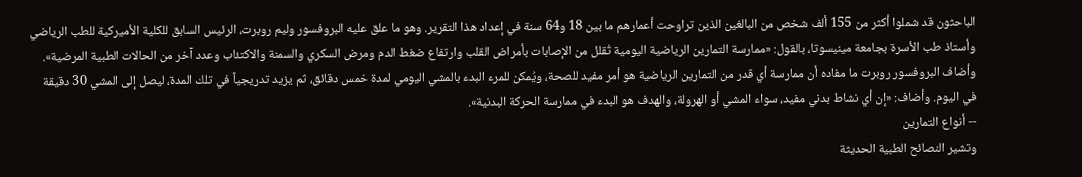الباحثون قد شملوا أكثر من 155 ألف شخص من البالغين الذين تراوحت أعمارهم ما بين 18 و64 سنة في إعداد هذا التقرير. وهو ما علق عليه البروفسور وليم روبرت، الرئيس السابق للكلية الأميركية للطب الرياضي وأستاذ طب الأسرة بجامعة مينيسوتا، بالقول: «ممارسة التمارين الرياضية اليومية تُقلل من الإصابات بأمراض القلب وارتفاع ضغط الدم ومرض السكري والسمنة والاكتئاب وعدد آخر من الحالات الطبية المرضية». وأضاف البروفسور روبرت ما مفاده أن ممارسة أي قدر من التمارين الرياضية هو أمر مفيد للصحة، ويُمكن للمرء البدء بالمشي اليومي لمدة خمس دقائق، ثم يزيد تدريجياً في تلك المدة، ليصل إلى المشي 30 دقيقة في اليوم. وأضاف: «إن أي نشاط بدني مفيد، سواء المشي أو الهرولة، والهدف هو البدء في ممارسة الحركة البدنية».
-- أنواع التمارين
وتشير النصائح الطبية الحديثة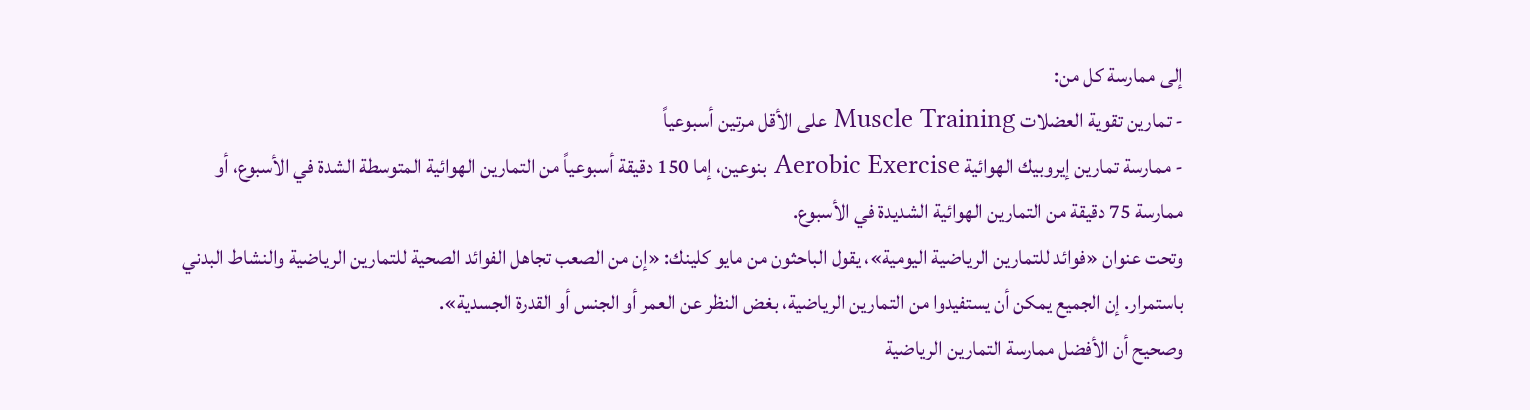إلى ممارسة كل من:
- تمارين تقوية العضلات Muscle Training على الأقل مرتين أسبوعياً
- ممارسة تمارين إيروبيك الهوائية Aerobic Exercise بنوعين، إما 150 دقيقة أسبوعياً من التمارين الهوائية المتوسطة الشدة في الأسبوع، أو ممارسة 75 دقيقة من التمارين الهوائية الشديدة في الأسبوع.
وتحت عنوان «فوائد للتمارين الرياضية اليومية»، يقول الباحثون من مايو كلينك: «إن من الصعب تجاهل الفوائد الصحية للتمارين الرياضية والنشاط البدني باستمرار. إن الجميع يمكن أن يستفيدوا من التمارين الرياضية، بغض النظر عن العمر أو الجنس أو القدرة الجسدية».
وصحيح أن الأفضل ممارسة التمارين الرياضية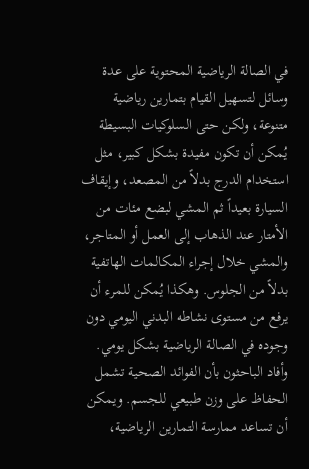في الصالة الرياضية المحتوية على عدة وسائل لتسهيل القيام بتمارين رياضية متنوعة، ولكن حتى السلوكيات البسيطة يُمكن أن تكون مفيدة بشكل كبير، مثل استخدام الدرج بدلاً من المصعد، وإيقاف السيارة بعيداً ثم المشي لبضع مئات من الأمتار عند الذهاب إلى العمل أو المتاجر، والمشي خلال إجراء المكالمات الهاتفية بدلاً من الجلوس. وهكذا يُمكن للمرء أن يرفع من مستوى نشاطه البدني اليومي دون وجوده في الصالة الرياضية بشكل يومي.
وأفاد الباحثون بأن الفوائد الصحية تشمل الحفاظ على وزن طبيعي للجسم. ويمكن أن تساعد ممارسة التمارين الرياضية،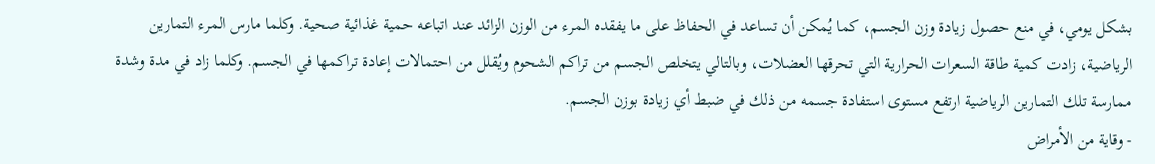بشكل يومي، في منع حصول زيادة وزن الجسم، كما يُمكن أن تساعد في الحفاظ على ما يفقده المرء من الوزن الزائد عند اتباعه حمية غذائية صحية. وكلما مارس المرء التمارين الرياضية، زادت كمية طاقة السعرات الحرارية التي تحرقها العضلات، وبالتالي يتخلص الجسم من تراكم الشحوم ويُقلل من احتمالات إعادة تراكمها في الجسم. وكلما زاد في مدة وشدة ممارسة تلك التمارين الرياضية ارتفع مستوى استفادة جسمه من ذلك في ضبط أي زيادة بوزن الجسم.
- وقاية من الأمراض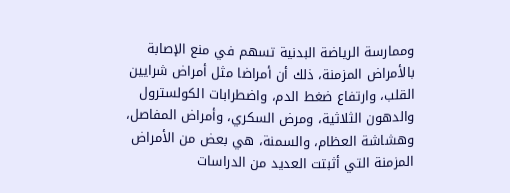وممارسة الرياضة البدنية تسهم في منع الإصابة بالأمراض المزمنة، ذلك أن أمراضا مثل أمراض شرايين القلب، وارتفاع ضغط الدم، واضطرابات الكولسترول والدهون الثلاثية، ومرض السكري، وأمراض المفاصل، وهشاشة العظام، والسمنة، هي بعض من الأمراض المزمنة التي أثبتت العديد من الدراسات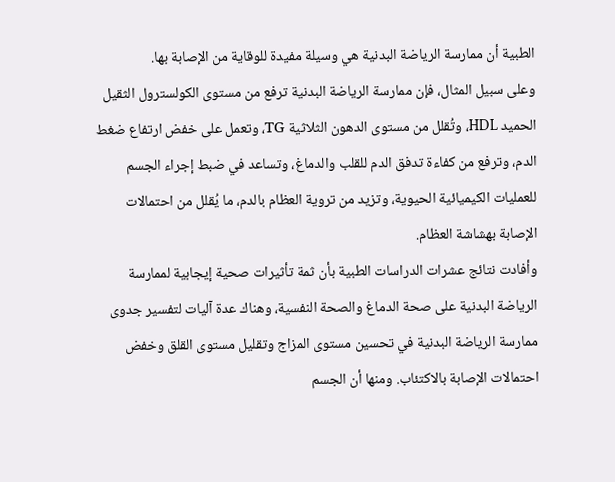الطبية أن ممارسة الرياضة البدنية هي وسيلة مفيدة للوقاية من الإصابة بها.
وعلى سبيل المثال، فإن ممارسة الرياضة البدنية ترفع من مستوى الكولسترول الثقيل الحميد HDL، وتُقلل من مستوى الدهون الثلاثية TG، وتعمل على خفض ارتفاع ضغط الدم، وترفع من كفاءة تدفق الدم للقلب والدماغ، وتساعد في ضبط إجراء الجسم للعمليات الكيميائية الحيوية، وتزيد من تروية العظام بالدم، ما يُقلل من احتمالات الإصابة بهشاشة العظام.
وأفادت نتائج عشرات الدراسات الطبية بأن ثمة تأثيرات صحية إيجابية لممارسة الرياضة البدنية على صحة الدماغ والصحة النفسية، وهناك عدة آليات لتفسير جدوى ممارسة الرياضة البدنية في تحسين مستوى المزاج وتقليل مستوى القلق وخفض احتمالات الإصابة بالاكتئاب. ومنها أن الجسم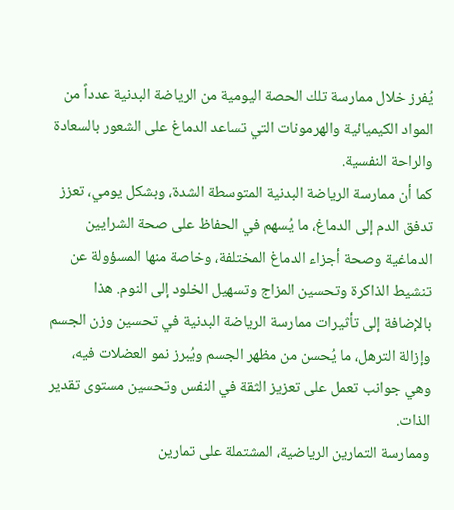يُفرز خلال ممارسة تلك الحصة اليومية من الرياضة البدنية عدداً من المواد الكيميائية والهرمونات التي تساعد الدماغ على الشعور بالسعادة والراحة النفسية.
كما أن ممارسة الرياضة البدنية المتوسطة الشدة، وبشكل يومي، تعزز تدفق الدم إلى الدماغ، ما يُسهم في الحفاظ على صحة الشرايين الدماغية وصحة أجزاء الدماغ المختلفة، وخاصة منها المسؤولة عن تنشيط الذاكرة وتحسين المزاج وتسهيل الخلود إلى النوم. هذا بالإضافة إلى تأثيرات ممارسة الرياضة البدنية في تحسين وزن الجسم وإزالة الترهل، ما يُحسن من مظهر الجسم ويُبرز نمو العضلات فيه، وهي جوانب تعمل على تعزيز الثقة في النفس وتحسين مستوى تقدير الذات.
وممارسة التمارين الرياضية، المشتملة على تمارين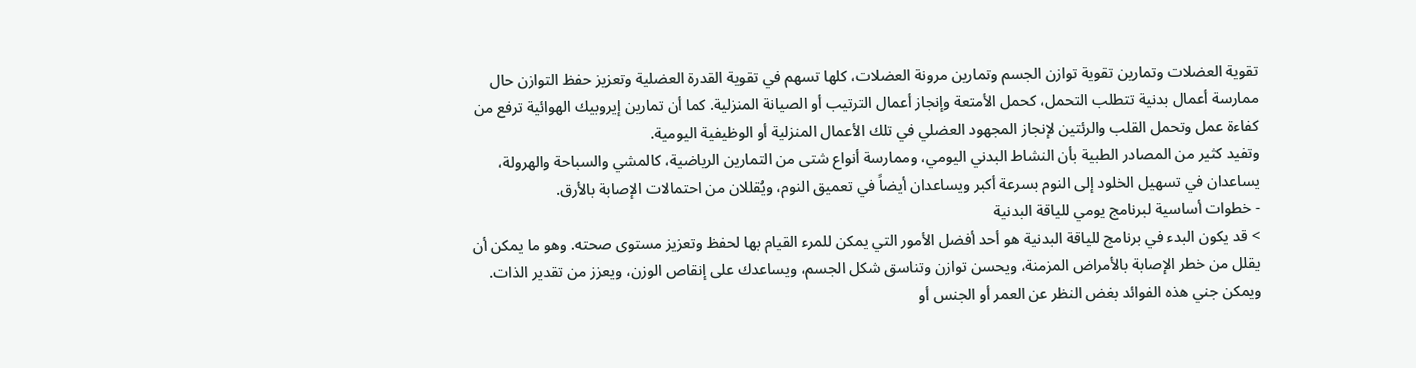تقوية العضلات وتمارين تقوية توازن الجسم وتمارين مرونة العضلات، كلها تسهم في تقوية القدرة العضلية وتعزيز حفظ التوازن حال ممارسة أعمال بدنية تتطلب التحمل، كحمل الأمتعة وإنجاز أعمال الترتيب أو الصيانة المنزلية. كما أن تمارين إيروبيك الهوائية ترفع من كفاءة عمل وتحمل القلب والرئتين لإنجاز المجهود العضلي في تلك الأعمال المنزلية أو الوظيفية اليومية.
وتفيد كثير من المصادر الطبية بأن النشاط البدني اليومي، وممارسة أنواع شتى من التمارين الرياضية، كالمشي والسباحة والهرولة، يساعدان في تسهيل الخلود إلى النوم بسرعة أكبر ويساعدان أيضاً في تعميق النوم، ويُقللان من احتمالات الإصابة بالأرق.
- خطوات أساسية لبرنامج يومي للياقة البدنية
> قد يكون البدء في برنامج للياقة البدنية هو أحد أفضل الأمور التي يمكن للمرء القيام بها لحفظ وتعزيز مستوى صحته. وهو ما يمكن أن يقلل من خطر الإصابة بالأمراض المزمنة، ويحسن توازن وتناسق شكل الجسم، ويساعدك على إنقاص الوزن، ويعزز من تقدير الذات. ويمكن جني هذه الفوائد بغض النظر عن العمر أو الجنس أو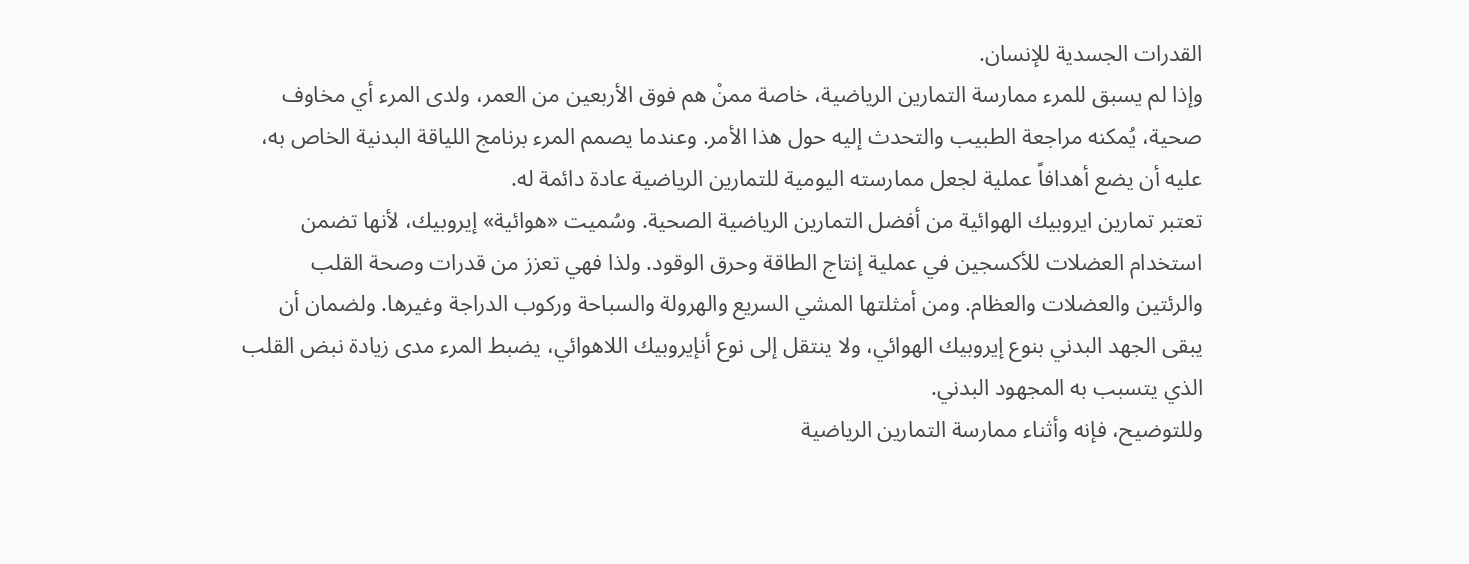القدرات الجسدية للإنسان.
وإذا لم يسبق للمرء ممارسة التمارين الرياضية، خاصة ممنْ هم فوق الأربعين من العمر، ولدى المرء أي مخاوف صحية، يُمكنه مراجعة الطبيب والتحدث إليه حول هذا الأمر. وعندما يصمم المرء برنامج اللياقة البدنية الخاص به، عليه أن يضع أهدافاً عملية لجعل ممارسته اليومية للتمارين الرياضية عادة دائمة له.
تعتبر تمارين ايروبيك الهوائية من أفضل التمارين الرياضية الصحية. وسُميت «هوائية» إيروبيك، لأنها تضمن استخدام العضلات للأكسجين في عملية إنتاج الطاقة وحرق الوقود. ولذا فهي تعزز من قدرات وصحة القلب والرئتين والعضلات والعظام. ومن أمثلتها المشي السريع والهرولة والسباحة وركوب الدراجة وغيرها. ولضمان أن يبقى الجهد البدني بنوع إيروبيك الهوائي، ولا ينتقل إلى نوع أنإيروبيك اللاهوائي، يضبط المرء مدى زيادة نبض القلب الذي يتسبب به المجهود البدني.
وللتوضيح، فإنه وأثناء ممارسة التمارين الرياضية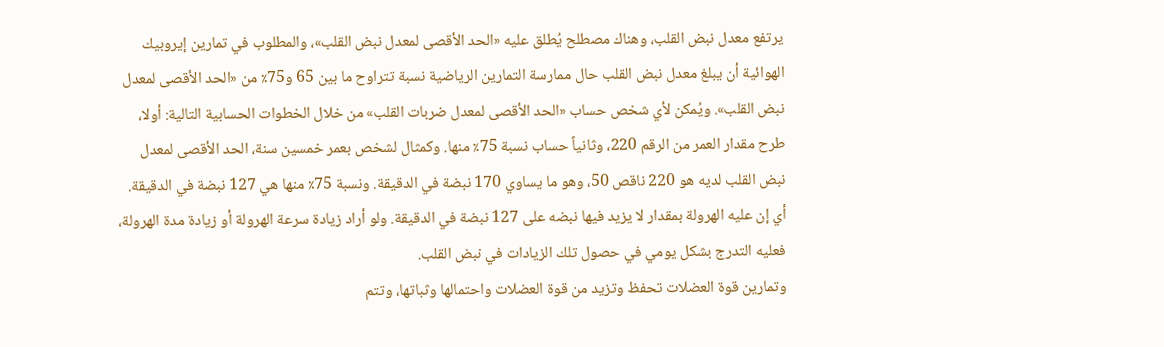يرتفع معدل نبض القلب، وهناك مصطلح يُطلق عليه «الحد الأقصى لمعدل نبض القلب»، والمطلوب في تمارين إيروبيك الهوائية أن يبلغ معدل نبض القلب حال ممارسة التمارين الرياضية نسبة تتراوح ما بين 65 و75٪ من «الحد الأقصى لمعدل نبض القلب». ويُمكن لأي شخص حساب «الحد الأقصى لمعدل ضربات القلب» من خلال الخطوات الحسابية التالية: أولا، طرح مقدار العمر من الرقم 220، وثانياً حساب نسبة 75٪ منها. وكمثال لشخص بعمر خمسين سنة، الحد الأقصى لمعدل نبض القلب لديه هو 220 ناقص 50، وهو ما يساوي 170 نبضة في الدقيقة. ونسبة 75٪ منها هي 127 نبضة في الدقيقة. أي إن عليه الهرولة بمقدار لا يزيد فيها نبضه على 127 نبضة في الدقيقة. ولو أراد زيادة سرعة الهرولة أو زيادة مدة الهرولة، فعليه التدرج بشكل يومي في حصول تلك الزيادات في نبض القلب.
وتمارين قوة العضلات تحفظ وتزيد من قوة العضلات واحتمالها وثباتها، وتتم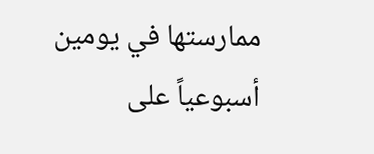ممارستها في يومين أسبوعياً على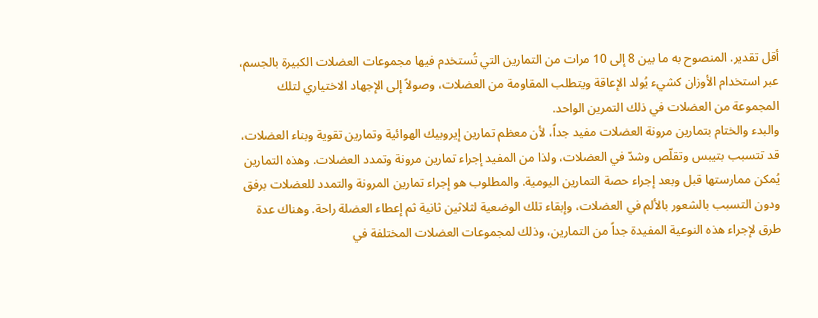أقل تقدير. المنصوح به ما بين 8 إلى 10 مرات من التمارين التي تُستخدم فيها مجموعات العضلات الكبيرة بالجسم، عبر استخدام الأوزان كشيء يُولد الإعاقة ويتطلب المقاومة من العضلات، وصولاً إلى الإجهاد الاختياري لتلك المجموعة من العضلات في ذلك التمرين الواحد.
والبدء والختام بتمارين مرونة العضلات مفيد جداً، لأن معظم تمارين إيروبيك الهوائية وتمارين تقوية وبناء العضلات، قد تتسبب بتيبس وتقلّص وشدّ في العضلات، ولذا من المفيد إجراء تمارين مرونة وتمدد العضلات. وهذه التمارين يُمكن ممارستها قبل وبعد إجراء حصة التمارين اليومية. والمطلوب هو إجراء تمارين المرونة والتمدد للعضلات برفق ودون التسبب بالشعور بالألم في العضلات، وإبقاء تلك الوضعية لثلاثين ثانية ثم إعطاء العضلة راحة. وهناك عدة طرق لإجراء هذه النوعية المفيدة جداً من التمارين، وذلك لمجموعات العضلات المختلفة في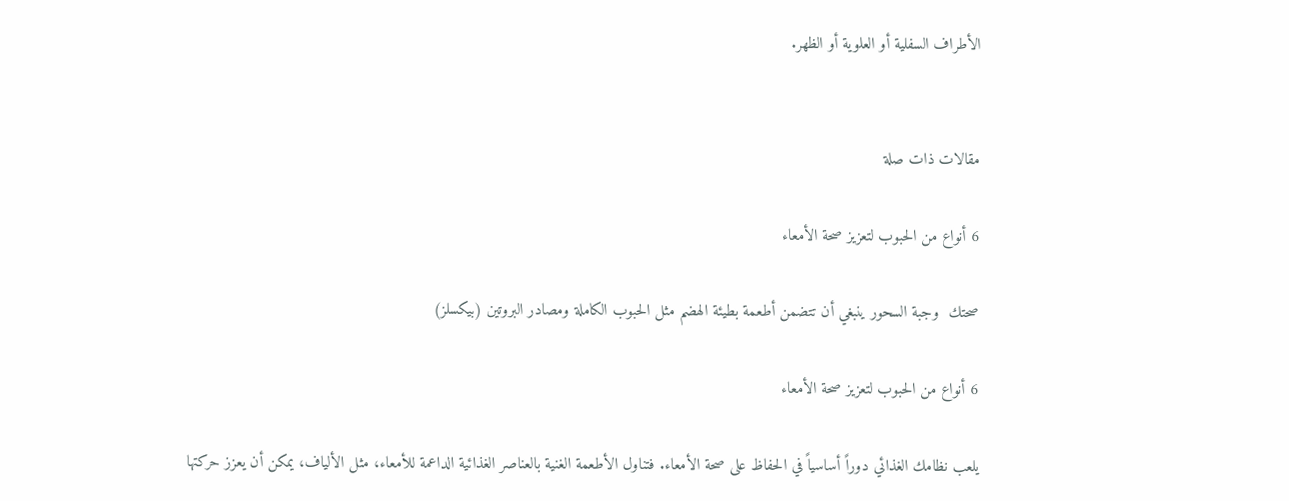الأطراف السفلية أو العلوية أو الظهر.


مقالات ذات صلة

6 أنواع من الحبوب لتعزيز صحة الأمعاء

صحتك  وجبة السحور ينبغي أن تتضمن أطعمة بطيئة الهضم مثل الحبوب الكاملة ومصادر البروتين (بيكسلز)

6 أنواع من الحبوب لتعزيز صحة الأمعاء

يلعب نظامك الغذائي دوراً أساسياً في الحفاظ على صحة الأمعاء. فتناول الأطعمة الغنية بالعناصر الغذائية الداعمة للأمعاء، مثل الألياف، يمكن أن يعزز حركتها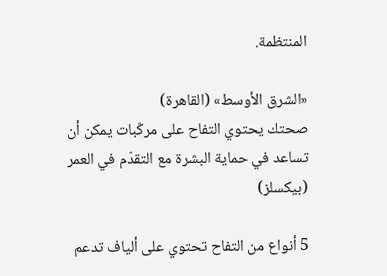المنتظمة.

«الشرق الأوسط» (القاهرة)
صحتك يحتوي التفاح على مركّبات يمكن أن تساعد في حماية البشرة مع التقدّم في العمر (بيكسلز)

5 أنواع من التفاح تحتوي على ألياف تدعم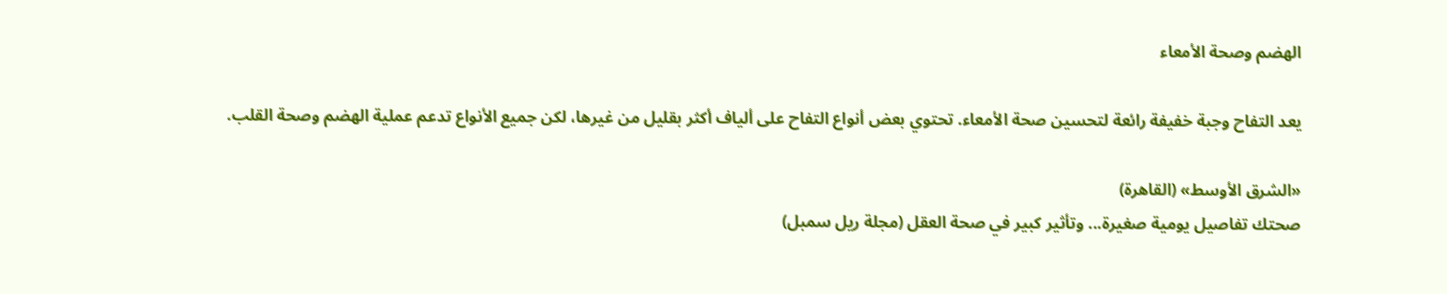الهضم وصحة الأمعاء

يعد التفاح وجبة خفيفة رائعة لتحسين صحة الأمعاء. تحتوي بعض أنواع التفاح على ألياف أكثر بقليل من غيرها، لكن جميع الأنواع تدعم عملية الهضم وصحة القلب.

«الشرق الأوسط» (القاهرة)
صحتك تفاصيل يومية صغيرة... وتأثير كبير في صحة العقل (مجلة ريل سمبل)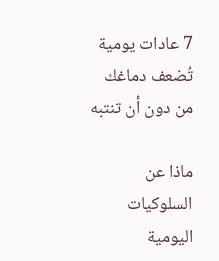7 عادات يومية تُضعف دماغك من دون أن تنتبه

ماذا عن السلوكيات اليومية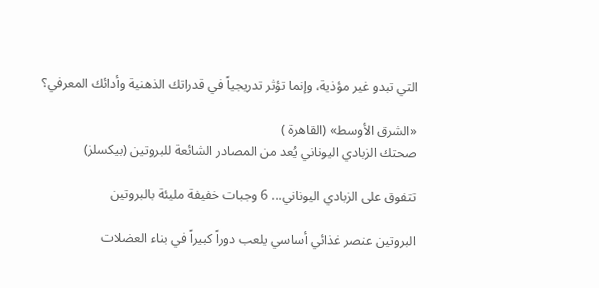التي تبدو غير مؤذية، وإنما تؤثر تدريجياً في قدراتك الذهنية وأدائك المعرفي؟

«الشرق الأوسط» (القاهرة )
صحتك الزبادي اليوناني يُعد من المصادر الشائعة للبروتين (بيكسلز)

تتفوق على الزبادي اليوناني... 6 وجبات خفيفة مليئة بالبروتين

البروتين عنصر غذائي أساسي يلعب دوراً كبيراً في بناء العضلات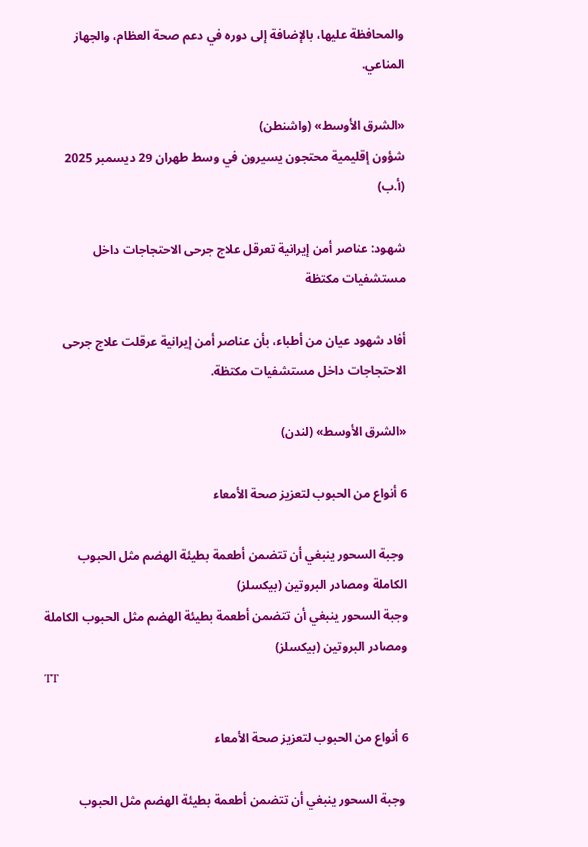والمحافظة عليها، بالإضافة إلى دوره في دعم صحة العظام، والجهاز المناعي.

«الشرق الأوسط» (واشنطن)
شؤون إقليمية محتجون يسيرون في وسط طهران 29 ديسمبر 2025 (أ.ب)

شهود: عناصر أمن إيرانية تعرقل علاج جرحى الاحتجاجات داخل مستشفيات مكتظة

أفاد شهود عيان من أطباء، بأن عناصر أمن إيرانية عرقلت علاج جرحى الاحتجاجات داخل مستشفيات مكتظة.

«الشرق الأوسط» (لندن)

6 أنواع من الحبوب لتعزيز صحة الأمعاء

 وجبة السحور ينبغي أن تتضمن أطعمة بطيئة الهضم مثل الحبوب الكاملة ومصادر البروتين (بيكسلز)
وجبة السحور ينبغي أن تتضمن أطعمة بطيئة الهضم مثل الحبوب الكاملة ومصادر البروتين (بيكسلز)
TT

6 أنواع من الحبوب لتعزيز صحة الأمعاء

 وجبة السحور ينبغي أن تتضمن أطعمة بطيئة الهضم مثل الحبوب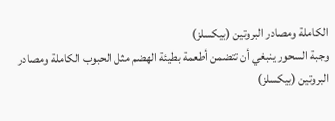الكاملة ومصادر البروتين (بيكسلز)
وجبة السحور ينبغي أن تتضمن أطعمة بطيئة الهضم مثل الحبوب الكاملة ومصادر البروتين (بيكسلز)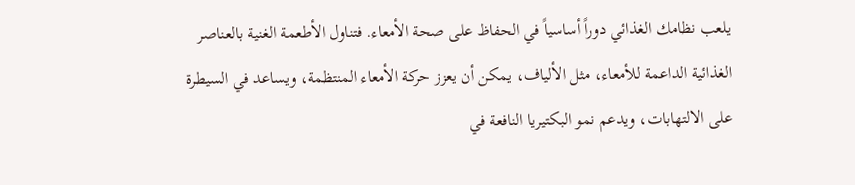يلعب نظامك الغذائي دوراً أساسياً في الحفاظ على صحة الأمعاء. فتناول الأطعمة الغنية بالعناصر الغذائية الداعمة للأمعاء، مثل الألياف، يمكن أن يعزز حركة الأمعاء المنتظمة، ويساعد في السيطرة على الالتهابات، ويدعم نمو البكتيريا النافعة في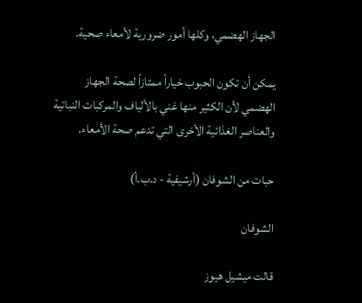الجهاز الهضمي، وكلها أمور ضرورية لأمعاء صحية.

يمكن أن تكون الحبوب خياراً ممتازاً لصحة الجهاز الهضمي لأن الكثير منها غني بالألياف والمركبات النباتية والعناصر الغذائية الأخرى التي تدعم صحة الأمعاء.

حبات من الشوفان (أرشيفية - د.ب.أ)

الشوفان

قالت ميشيل هيوز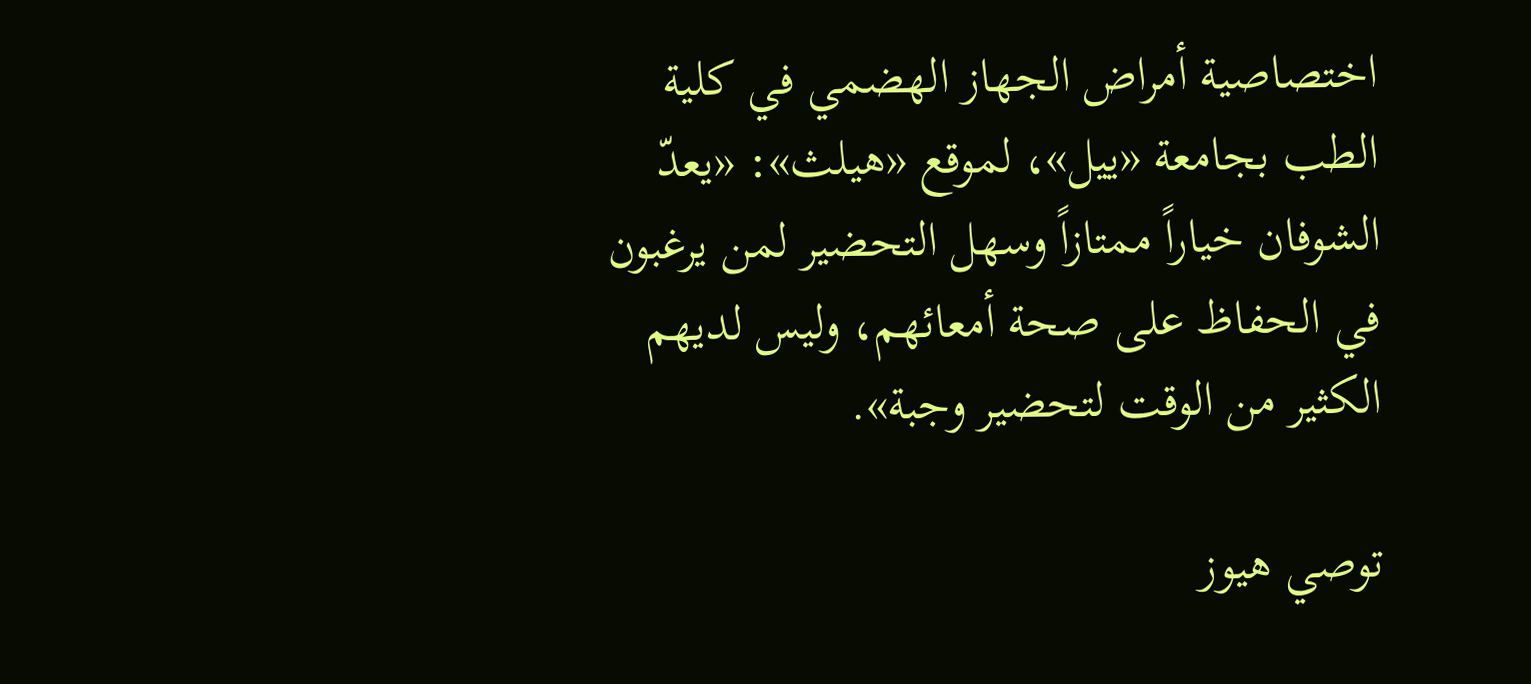اختصاصية أمراض الجهاز الهضمي في كلية الطب بجامعة «ييل»، لموقع «هيلث»: «يعدّ الشوفان خياراً ممتازاً وسهل التحضير لمن يرغبون في الحفاظ على صحة أمعائهم، وليس لديهم الكثير من الوقت لتحضير وجبة».

توصي هيوز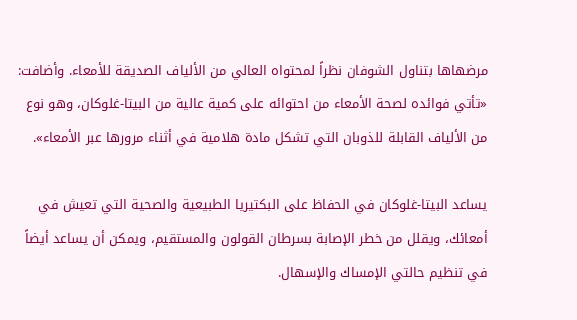مرضهاها بتناول الشوفان نظراً لمحتواه العالي من الألياف الصديقة للأمعاء. وأضافت: «تأتي فوائده لصحة الأمعاء من احتوائه على كمية عالية من البيتا-غلوكان، وهو نوع من الألياف القابلة للذوبان التي تشكل مادة هلامية في أثناء مرورها عبر الأمعاء».

يساعد البيتا-غلوكان في الحفاظ على البكتيريا الطبيعية والصحية التي تعيش في أمعائك، ويقلل من خطر الإصابة بسرطان القولون والمستقيم، ويمكن أن يساعد أيضاً في تنظيم حالتي الإمساك والإسهال.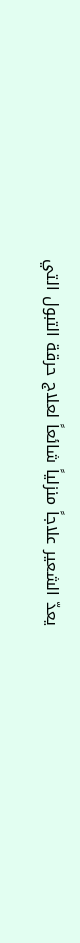يعدّ الشعير علاجاً منزلياً شائعاً لعلاج حرقة التبول التي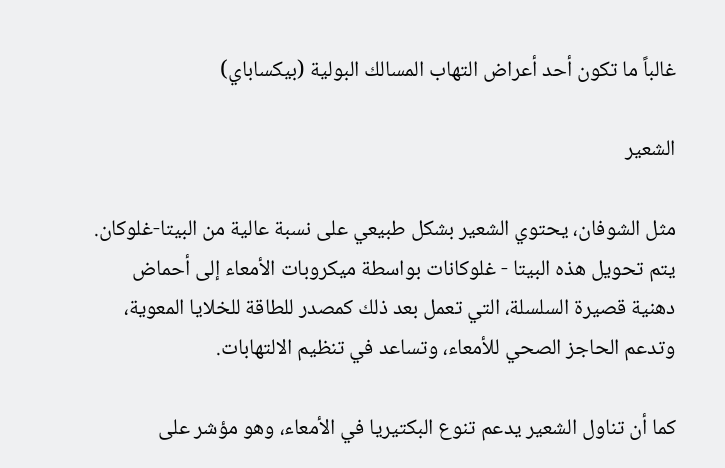غالباً ما تكون أحد أعراض التهاب المسالك البولية (بيكساباي)

الشعير

مثل الشوفان، يحتوي الشعير بشكل طبيعي على نسبة عالية من البيتا-غلوكان. يتم تحويل هذه البيتا - غلوكانات بواسطة ميكروبات الأمعاء إلى أحماض دهنية قصيرة السلسلة، التي تعمل بعد ذلك كمصدر للطاقة للخلايا المعوية، وتدعم الحاجز الصحي للأمعاء، وتساعد في تنظيم الالتهابات.

كما أن تناول الشعير يدعم تنوع البكتيريا في الأمعاء، وهو مؤشر على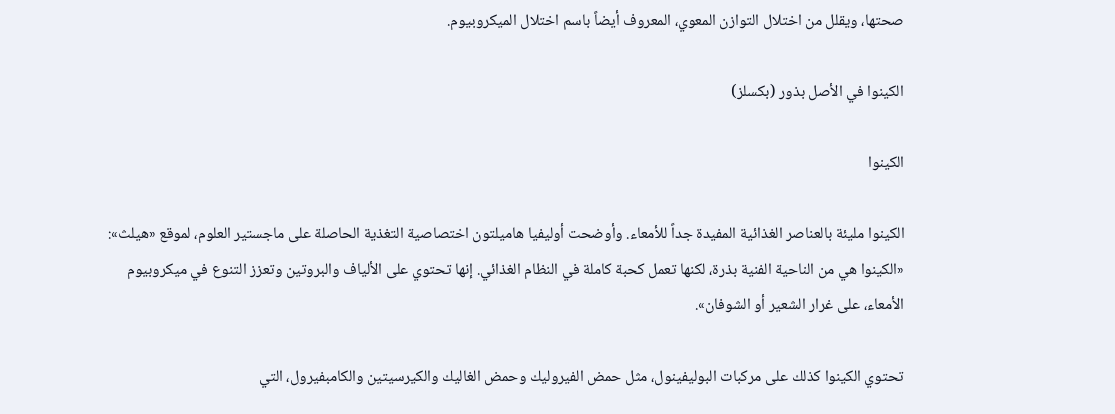صحتها، ويقلل من اختلال التوازن المعوي، المعروف أيضاً باسم اختلال الميكروبيوم.

الكينوا في الأصل بذور (بكسلز)

الكينوا

الكينوا مليئة بالعناصر الغذائية المفيدة جداً للأمعاء. وأوضحت أوليفيا هاميلتون اختصاصية التغذية الحاصلة على ماجستير العلوم، لموقع «هيلث»: «الكينوا هي من الناحية الفنية بذرة، لكنها تعمل كحبة كاملة في النظام الغذائي. إنها تحتوي على الألياف والبروتين وتعزز التنوع في ميكروبيوم الأمعاء، على غرار الشعير أو الشوفان».

تحتوي الكينوا كذلك على مركبات البوليفينول، مثل حمض الفيروليك وحمض الغاليك والكيرسيتين والكامبفيرول، التي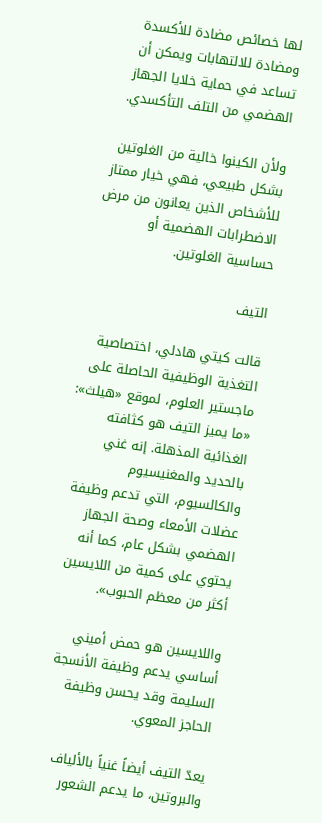لها خصائص مضادة للأكسدة ومضادة للالتهابات ويمكن أن تساعد في حماية خلايا الجهاز الهضمي من التلف التأكسدي.

ولأن الكينوا خالية من الغلوتين بشكل طبيعي، فهي خيار ممتاز للأشخاص الذين يعانون من مرض الاضطرابات الهضمية أو حساسية الغلوتين.

التيف

قالت كيتي هادلي، اختصاصية التغذية الوظيفية الحاصلة على ماجستير العلوم، لموقع «هيلث»: «ما يميز التيف هو كثافته الغذائية المذهلة. إنه غني بالحديد والمغنيسيوم والكالسيوم، التي تدعم وظيفة عضلات الأمعاء وصحة الجهاز الهضمي بشكل عام، كما أنه يحتوي على كمية من اللايسين أكثر من معظم الحبوب».

واللايسين هو حمض أميني أساسي يدعم وظيفة الأنسجة السليمة وقد يحسن وظيفة الحاجز المعوي.

يعدّ التيف أيضاً غنياً بالألياف والبروتين، ما يدعم الشعور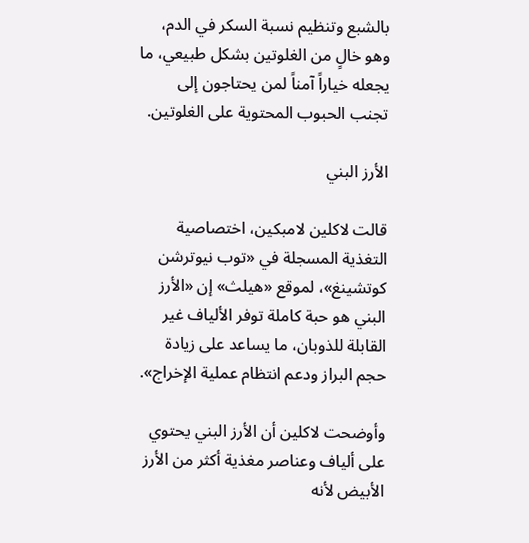بالشبع وتنظيم نسبة السكر في الدم، وهو خالٍ من الغلوتين بشكل طبيعي، ما يجعله خياراً آمناً لمن يحتاجون إلى تجنب الحبوب المحتوية على الغلوتين.

الأرز البني

قالت لاكلين لامبكين، اختصاصية التغذية المسجلة في «توب نيوترشن كوتشينغ»، لموقع «هيلث» إن «الأرز البني هو حبة كاملة توفر الألياف غير القابلة للذوبان، ما يساعد على زيادة حجم البراز ودعم انتظام عملية الإخراج».

وأوضحت لاكلين أن الأرز البني يحتوي على ألياف وعناصر مغذية أكثر من الأرز الأبيض لأنه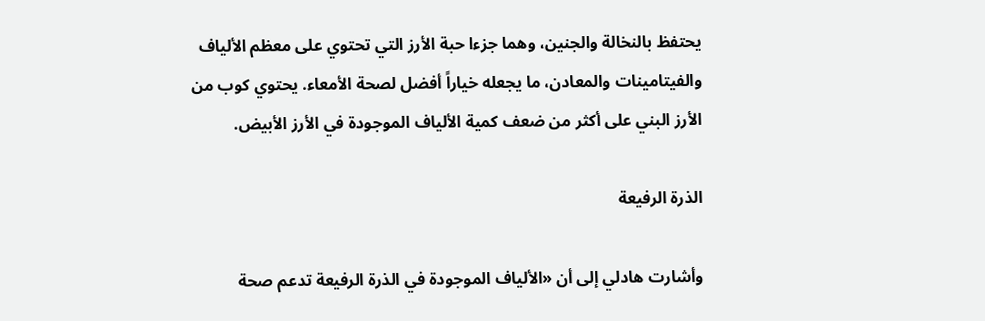يحتفظ بالنخالة والجنين، وهما جزءا حبة الأرز التي تحتوي على معظم الألياف والفيتامينات والمعادن، ما يجعله خياراً أفضل لصحة الأمعاء. يحتوي كوب من الأرز البني على أكثر من ضعف كمية الألياف الموجودة في الأرز الأبيض.

الذرة الرفيعة

وأشارت هادلي إلى أن «الألياف الموجودة في الذرة الرفيعة تدعم صحة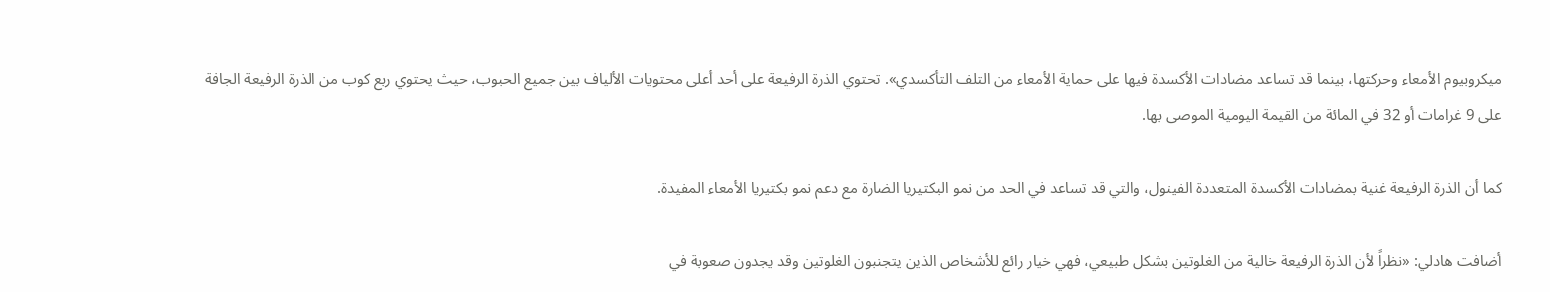ميكروبيوم الأمعاء وحركتها، بينما قد تساعد مضادات الأكسدة فيها على حماية الأمعاء من التلف التأكسدي». تحتوي الذرة الرفيعة على أحد أعلى محتويات الألياف بين جميع الحبوب، حيث يحتوي ربع كوب من الذرة الرفيعة الجافة على 9 غرامات أو 32 في المائة من القيمة اليومية الموصى بها.

كما أن الذرة الرفيعة غنية بمضادات الأكسدة المتعددة الفينول، والتي قد تساعد في الحد من نمو البكتيريا الضارة مع دعم نمو بكتيريا الأمعاء المفيدة.

أضافت هادلي: «نظراً لأن الذرة الرفيعة خالية من الغلوتين بشكل طبيعي، فهي خيار رائع للأشخاص الذين يتجنبون الغلوتين وقد يجدون صعوبة في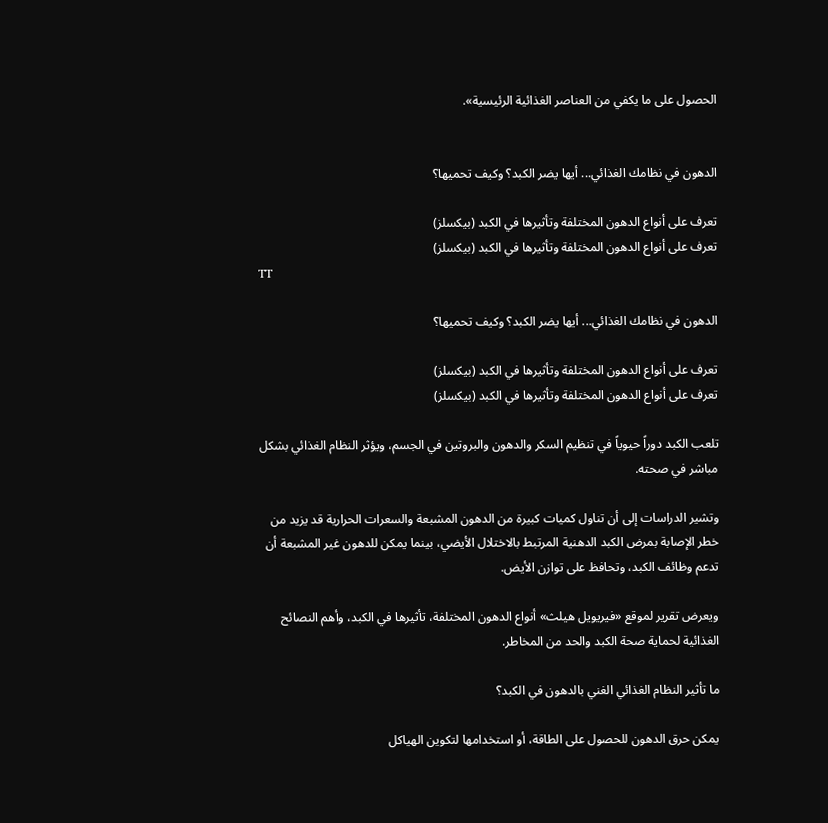الحصول على ما يكفي من العناصر الغذائية الرئيسية».


الدهون في نظامك الغذائي... أيها يضر الكبد؟ وكيف تحميها؟

تعرف على أنواع الدهون المختلفة وتأثيرها في الكبد (بيكسلز)
تعرف على أنواع الدهون المختلفة وتأثيرها في الكبد (بيكسلز)
TT

الدهون في نظامك الغذائي... أيها يضر الكبد؟ وكيف تحميها؟

تعرف على أنواع الدهون المختلفة وتأثيرها في الكبد (بيكسلز)
تعرف على أنواع الدهون المختلفة وتأثيرها في الكبد (بيكسلز)

تلعب الكبد دوراً حيوياً في تنظيم السكر والدهون والبروتين في الجسم، ويؤثر النظام الغذائي بشكل مباشر في صحته.

وتشير الدراسات إلى أن تناول كميات كبيرة من الدهون المشبعة والسعرات الحرارية قد يزيد من خطر الإصابة بمرض الكبد الدهنية المرتبط بالاختلال الأيضي، بينما يمكن للدهون غير المشبعة أن تدعم وظائف الكبد، وتحافظ على توازن الأيض.

ويعرض تقرير لموقع «فيريويل هيلث» أنواع الدهون المختلفة، تأثيرها في الكبد، وأهم النصائح الغذائية لحماية صحة الكبد والحد من المخاطر.

ما تأثير النظام الغذائي الغني بالدهون في الكبد؟

يمكن حرق الدهون للحصول على الطاقة، أو استخدامها لتكوين الهياكل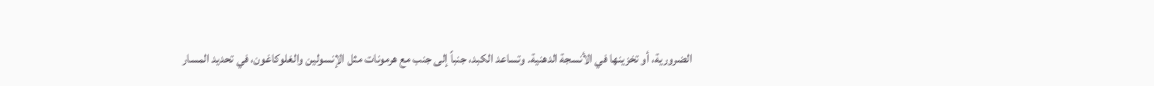الضرورية، أو تخزينها في الأنسجة الدهنية. وتساعد الكبد، جنباً إلى جنب مع هرمونات مثل الإنسولين والغلوكاغون، في تحديد المسار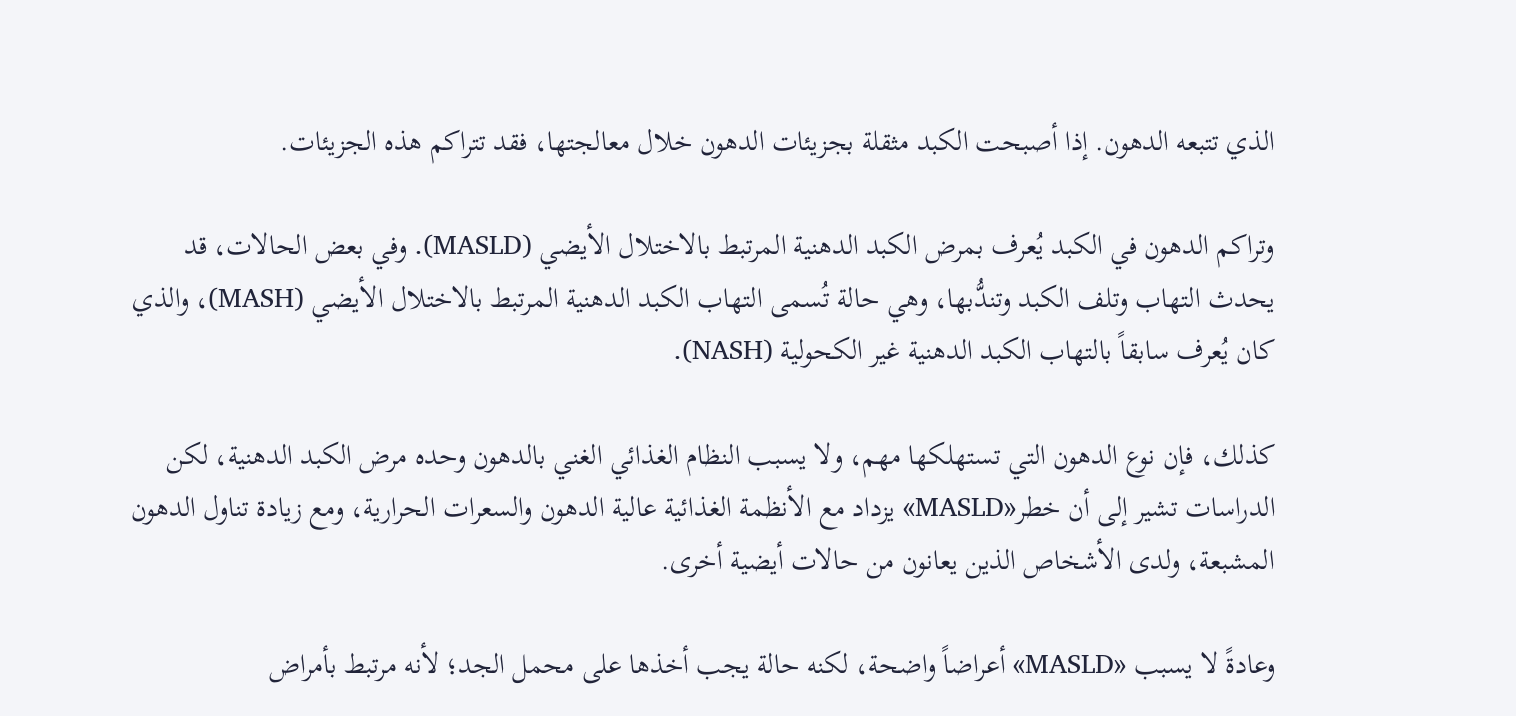الذي تتبعه الدهون. إذا أصبحت الكبد مثقلة بجزيئات الدهون خلال معالجتها، فقد تتراكم هذه الجزيئات.

وتراكم الدهون في الكبد يُعرف بمرض الكبد الدهنية المرتبط بالاختلال الأيضي (MASLD). وفي بعض الحالات، قد يحدث التهاب وتلف الكبد وتندُّبها، وهي حالة تُسمى التهاب الكبد الدهنية المرتبط بالاختلال الأيضي (MASH)، والذي كان يُعرف سابقاً بالتهاب الكبد الدهنية غير الكحولية (NASH).

كذلك، فإن نوع الدهون التي تستهلكها مهم، ولا يسبب النظام الغذائي الغني بالدهون وحده مرض الكبد الدهنية، لكن الدراسات تشير إلى أن خطر«MASLD» يزداد مع الأنظمة الغذائية عالية الدهون والسعرات الحرارية، ومع زيادة تناول الدهون المشبعة، ولدى الأشخاص الذين يعانون من حالات أيضية أخرى.

وعادةً لا يسبب «MASLD» أعراضاً واضحة، لكنه حالة يجب أخذها على محمل الجد؛ لأنه مرتبط بأمراض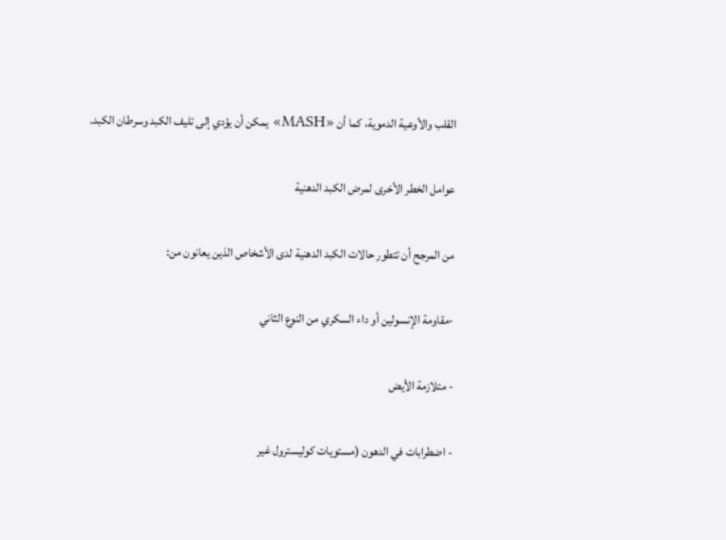القلب والأوعية الدموية، كما أن «MASH» يمكن أن يؤدي إلى تليف الكبد وسرطان الكبد.

عوامل الخطر الأخرى لمرض الكبد الدهنية

من المرجح أن تتطور حالات الكبد الدهنية لدى الأشخاص الذين يعانون من:

-مقاومة الإنسولين أو داء السكري من النوع الثاني

- متلازمة الأيض

- اضطرابات في الدهون (مستويات كوليسترول غير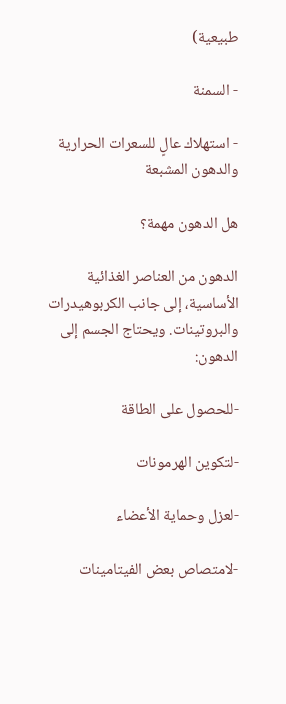طبيعية)

- السمنة

- استهلاك عالٍ للسعرات الحرارية والدهون المشبعة

هل الدهون مهمة؟

الدهون من العناصر الغذائية الأساسية، إلى جانب الكربوهيدرات والبروتينات. ويحتاج الجسم إلى الدهون:

-للحصول على الطاقة

-لتكوين الهرمونات

-لعزل وحماية الأعضاء

-لامتصاص بعض الفيتامينات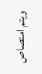ويتم امتصاص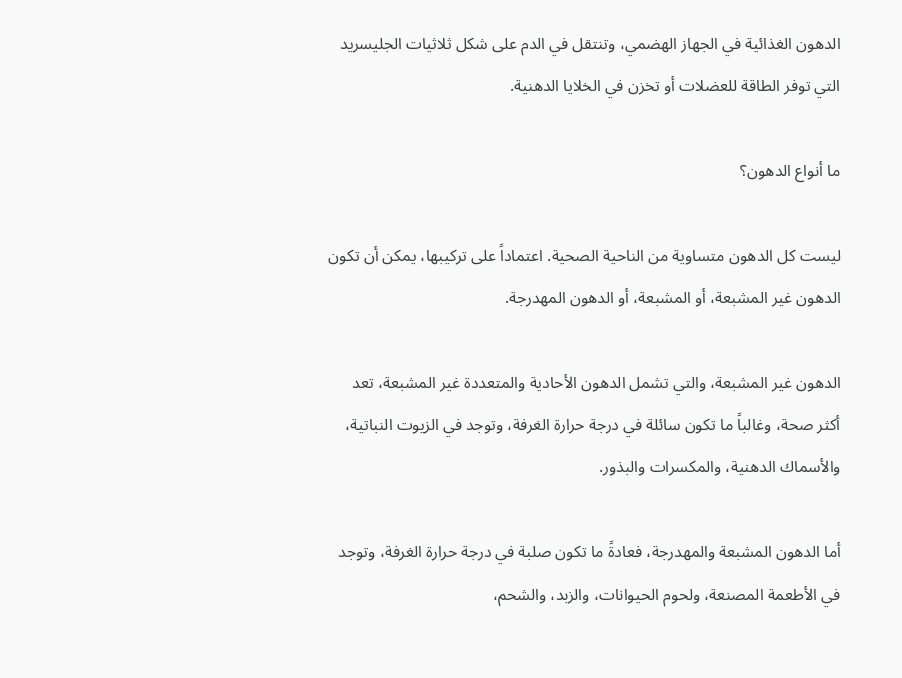الدهون الغذائية في الجهاز الهضمي، وتنتقل في الدم على شكل ثلاثيات الجليسريد التي توفر الطاقة للعضلات أو تخزن في الخلايا الدهنية.

ما أنواع الدهون؟

ليست كل الدهون متساوية من الناحية الصحية. اعتماداً على تركيبها، يمكن أن تكون الدهون غير المشبعة، أو المشبعة، أو الدهون المهدرجة.

الدهون غير المشبعة، والتي تشمل الدهون الأحادية والمتعددة غير المشبعة، تعد أكثر صحة، وغالباً ما تكون سائلة في درجة حرارة الغرفة، وتوجد في الزيوت النباتية، والأسماك الدهنية، والمكسرات والبذور.

أما الدهون المشبعة والمهدرجة، فعادةً ما تكون صلبة في درجة حرارة الغرفة، وتوجد في الأطعمة المصنعة، ولحوم الحيوانات، والزبد، والشحم،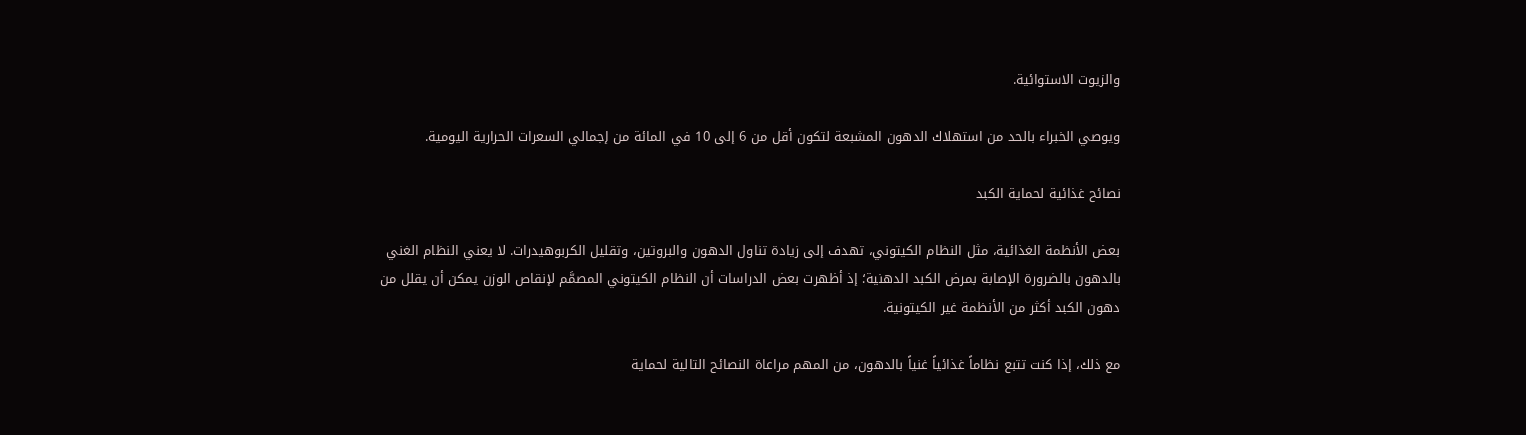والزيوت الاستوائية.

ويوصي الخبراء بالحد من استهلاك الدهون المشبعة لتكون أقل من 6 إلى 10 في المائة من إجمالي السعرات الحرارية اليومية.

نصائح غذائية لحماية الكبد

بعض الأنظمة الغذائية، مثل النظام الكيتوني، تهدف إلى زيادة تناول الدهون والبروتين، وتقليل الكربوهيدرات. لا يعني النظام الغني بالدهون بالضرورة الإصابة بمرض الكبد الدهنية؛ إذ أظهرت بعض الدراسات أن النظام الكيتوني المصمَّم لإنقاص الوزن يمكن أن يقلل من دهون الكبد أكثر من الأنظمة غير الكيتونية.

مع ذلك، إذا كنت تتبع نظاماً غذائياً غنياً بالدهون، من المهم مراعاة النصائح التالية لحماية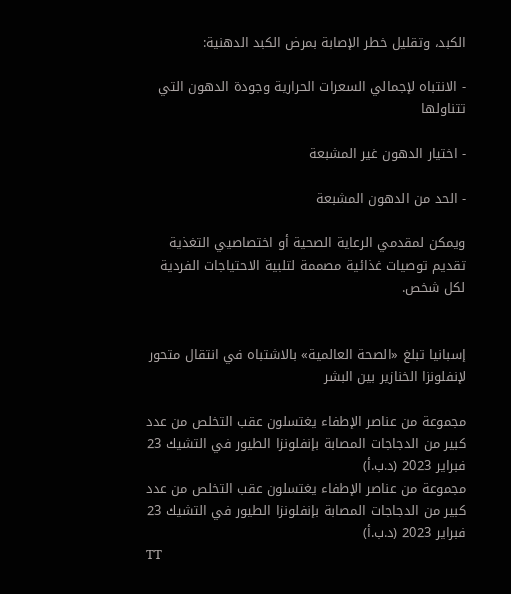الكبد، وتقليل خطر الإصابة بمرض الكبد الدهنية:

- الانتباه لإجمالي السعرات الحرارية وجودة الدهون التي تتناولها

- اختيار الدهون غير المشبعة

- الحد من الدهون المشبعة

ويمكن لمقدمي الرعاية الصحية أو اختصاصيي التغذية تقديم توصيات غذائية مصممة لتلبية الاحتياجات الفردية لكل شخص.


إسبانيا تبلغ «الصحة العالمية» بالاشتباه في انتقال متحور لإنفلونزا الخنازير بين البشر

مجموعة من عناصر الإطفاء يغتسلون عقب التخلص من عدد كبير من الدجاجات المصابة بإنفلونزا الطيور في التشيك 23 فبراير 2023 (د.ب.أ)
مجموعة من عناصر الإطفاء يغتسلون عقب التخلص من عدد كبير من الدجاجات المصابة بإنفلونزا الطيور في التشيك 23 فبراير 2023 (د.ب.أ)
TT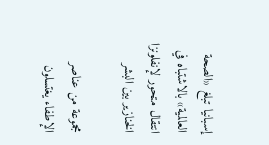إسبانيا تبلغ «الصحة العالمية» بالاشتباه في انتقال متحور لإنفلونزا الخنازير بين البشر

مجموعة من عناصر الإطفاء يغتسلون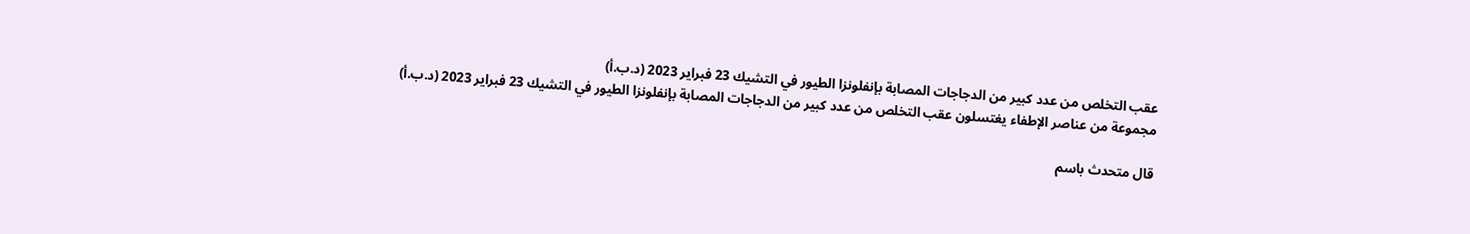عقب التخلص من عدد كبير من الدجاجات المصابة بإنفلونزا الطيور في التشيك 23 فبراير 2023 (د.ب.أ)
مجموعة من عناصر الإطفاء يغتسلون عقب التخلص من عدد كبير من الدجاجات المصابة بإنفلونزا الطيور في التشيك 23 فبراير 2023 (د.ب.أ)

قال متحدث باسم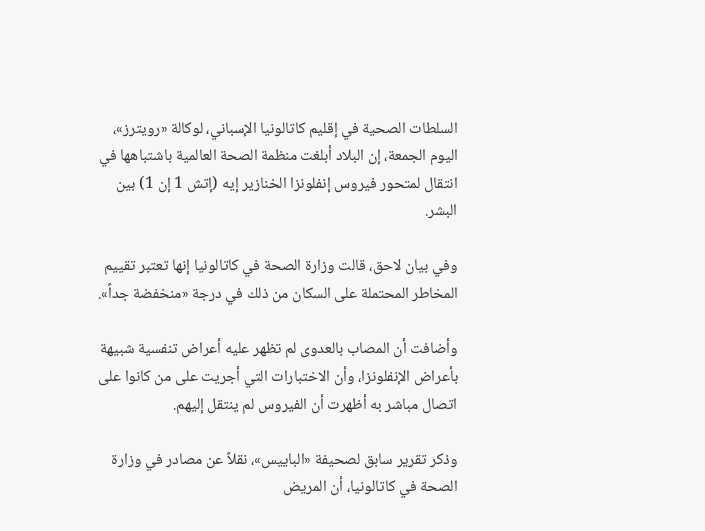السلطات الصحية في إقليم كاتالونيا الإسباني، لوكالة «رويترز»، اليوم الجمعة، إن البلاد أبلغت منظمة الصحة العالمية باشتباهها في انتقال لمتحور فيروس إنفلونزا الخنازير إيه (إتش 1 إن 1) بين البشر.

وفي بيان لاحق، قالت وزارة الصحة في كاتالونيا إنها تعتبر ‌تقييم المخاطر المحتملة على ‌السكان من ذلك ‌في درجة «منخفضة جداً».

وأضافت أن المصاب بالعدوى لم تظهر عليه أعراض تنفسية شبيهة بأعراض الإنفلونزا، وأن الاختبارات التي أجريت على من كانوا على اتصال مباشر به أظهرت أن الفيروس لم ينتقل إليهم.

وذكر تقرير ‌سابق ‌لصحيفة «الباييس»، نقلاً عن مصادر في ‌وزارة الصحة في كاتالونيا، أن ‌المريض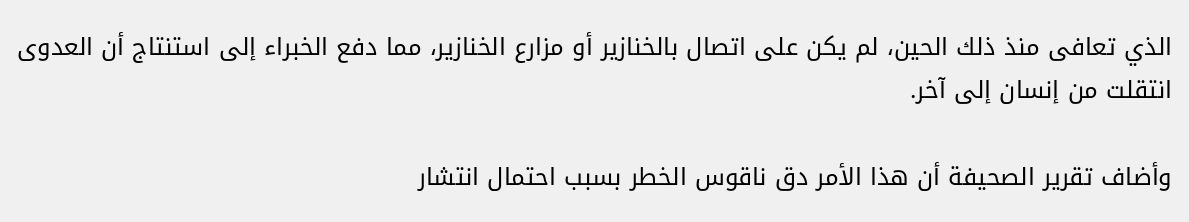الذي تعافى منذ ذلك الحين، لم يكن على اتصال بالخنازير أو مزارع الخنازير، مما دفع الخبراء ‌إلى استنتاج أن العدوى انتقلت من إنسان إلى آخر.

وأضاف تقرير الصحيفة أن هذا الأمر دق ناقوس الخطر بسبب احتمال انتشار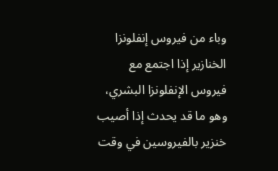وباء من فيروس إنفلونزا الخنازير إذا اجتمع مع فيروس الإنفلونزا البشري، وهو ما قد يحدث إذا أصيب خنزير بالفيروسين في وقت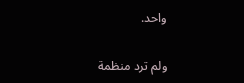واحد.

ولم ترد منظمة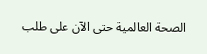الصحة العالمية حتى الآن على طلب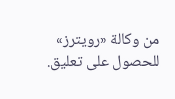من وكالة «رويترز» للحصول على تعليق.